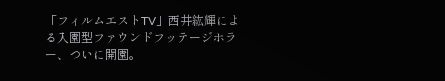「フィルムエストTV」西井紘輝による入園型ファウンドフッテージホラー、ついに開園。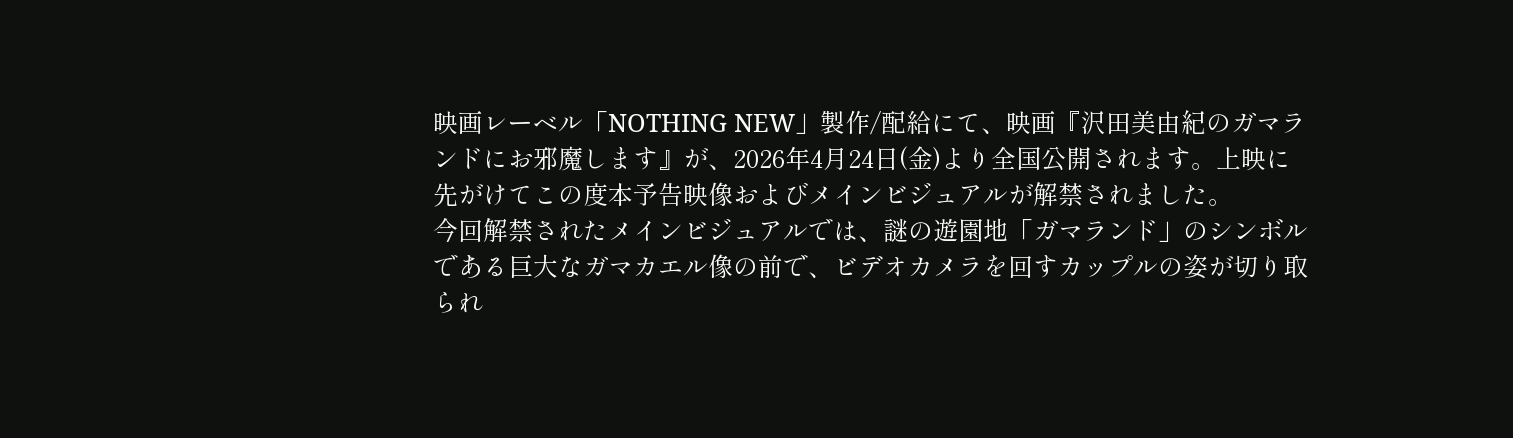映画レーベル「NOTHING NEW」製作/配給にて、映画『沢田美由紀のガマランドにお邪魔します』が、2026年4月24日(金)より全国公開されます。上映に先がけてこの度本予告映像およびメインビジュアルが解禁されました。
今回解禁されたメインビジュアルでは、謎の遊園地「ガマランド」のシンボルである巨大なガマカエル像の前で、ビデオカメラを回すカップルの姿が切り取られ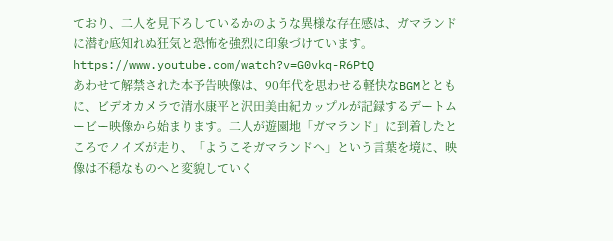ており、二人を見下ろしているかのような異様な存在感は、ガマランドに潜む底知れぬ狂気と恐怖を強烈に印象づけています。
https://www.youtube.com/watch?v=G0vkq-R6PtQ
あわせて解禁された本予告映像は、90年代を思わせる軽快なBGMとともに、ビデオカメラで清水康平と沢田美由紀カップルが記録するデートムービー映像から始まります。二人が遊園地「ガマランド」に到着したところでノイズが走り、「ようこそガマランドへ」という言葉を境に、映像は不穏なものへと変貌していく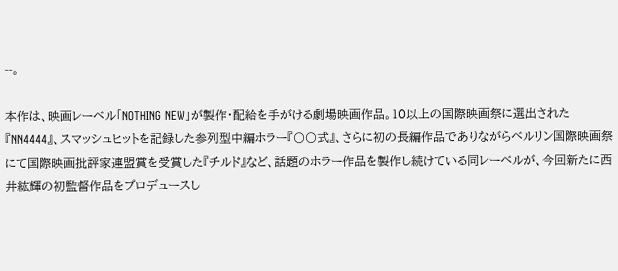--。

本作は、映画レーベル「NOTHING NEW」が製作・配給を手がける劇場映画作品。10以上の国際映画祭に選出された『NN4444』、スマッシュヒットを記録した参列型中編ホラー『〇〇式』、さらに初の長編作品でありながらベルリン国際映画祭にて国際映画批評家連盟賞を受賞した『チルド』など、話題のホラー作品を製作し続けている同レーベルが、今回新たに西井紘輝の初監督作品をプロデュースし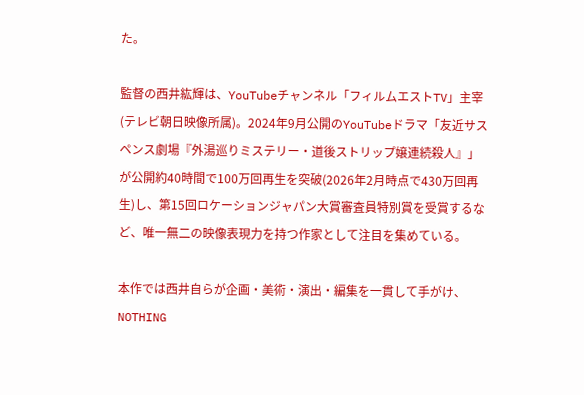た。

監督の西井紘輝は、YouTubeチャンネル「フィルムエストTV」主宰(テレビ朝日映像所属)。2024年9月公開のYouTubeドラマ「友近サスペンス劇場『外湯巡りミステリー・道後ストリップ嬢連続殺人』」が公開約40時間で100万回再生を突破(2026年2月時点で430万回再生)し、第15回ロケーションジャパン大賞審査員特別賞を受賞するなど、唯一無二の映像表現力を持つ作家として注目を集めている。

本作では西井自らが企画・美術・演出・編集を一貫して手がけ、NOTHING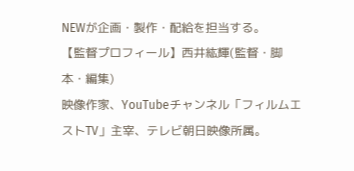NEWが企画・製作・配給を担当する。
【監督プロフィール】西井紘輝(監督・脚本・編集)
映像作家、YouTubeチャンネル「フィルムエストTV」主宰、テレビ朝日映像所属。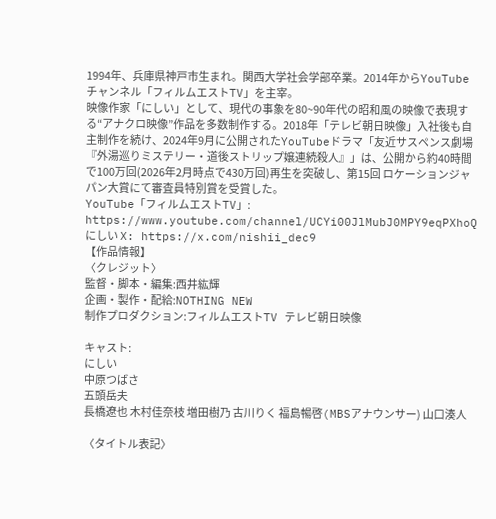1994年、兵庫県神戸市生まれ。関西大学社会学部卒業。2014年からYouTubeチャンネル「フィルムエストTV」を主宰。
映像作家「にしい」として、現代の事象を80~90年代の昭和風の映像で表現する“アナクロ映像”作品を多数制作する。2018年「テレビ朝日映像」入社後も自主制作を続け、2024年9月に公開されたYouTubeドラマ「友近サスペンス劇場『外湯巡りミステリー・道後ストリップ嬢連続殺人』」は、公開から約40時間で100万回(2026年2月時点で430万回)再生を突破し、第15回 ロケーションジャパン大賞にて審査員特別賞を受賞した。
YouTube「フィルムエストTV」: https://www.youtube.com/channel/UCYi00JlMubJ0MPY9eqPXhoQ
にしい X: https://x.com/nishii_dec9
【作品情報】
〈クレジット〉
監督・脚本・編集:西井紘輝
企画・製作・配給:NOTHING NEW
制作プロダクション:フィルムエストTV テレビ朝日映像

キャスト:
にしい
中原つばさ
五頭岳夫
長橋遼也 木村佳奈枝 増田樹乃 古川りく 福島暢啓(MBSアナウンサー) 山口湊人

〈タイトル表記〉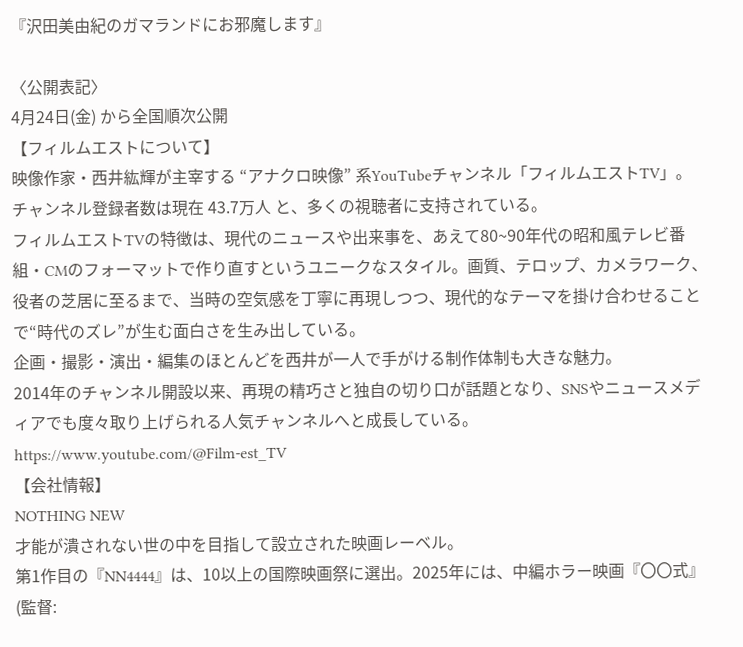『沢田美由紀のガマランドにお邪魔します』

〈公開表記〉
4月24日(金) から全国順次公開
【フィルムエストについて】
映像作家・西井紘輝が主宰する “アナクロ映像” 系YouTubeチャンネル「フィルムエストTV」。
チャンネル登録者数は現在 43.7万人 と、多くの視聴者に支持されている。
フィルムエストTVの特徴は、現代のニュースや出来事を、あえて80~90年代の昭和風テレビ番組・CMのフォーマットで作り直すというユニークなスタイル。画質、テロップ、カメラワーク、役者の芝居に至るまで、当時の空気感を丁寧に再現しつつ、現代的なテーマを掛け合わせることで“時代のズレ”が生む面白さを生み出している。
企画・撮影・演出・編集のほとんどを西井が一人で手がける制作体制も大きな魅力。
2014年のチャンネル開設以来、再現の精巧さと独自の切り口が話題となり、SNSやニュースメディアでも度々取り上げられる人気チャンネルへと成長している。
https://www.youtube.com/@Film-est_TV
【会社情報】
NOTHING NEW
才能が潰されない世の中を目指して設立された映画レーベル。
第1作目の『NN4444』は、10以上の国際映画祭に選出。2025年には、中編ホラー映画『〇〇式』(監督: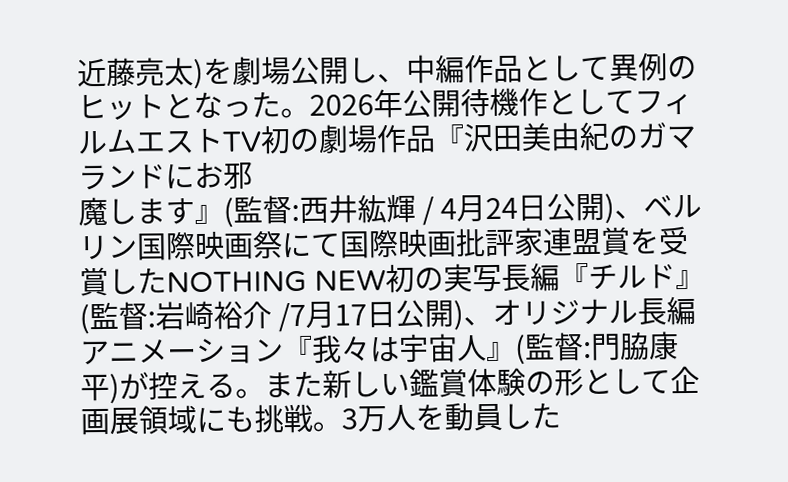近藤亮太)を劇場公開し、中編作品として異例のヒットとなった。2026年公開待機作としてフィルムエストTV初の劇場作品『沢田美由紀のガマランドにお邪
魔します』(監督:西井紘輝 / 4月24日公開)、ベルリン国際映画祭にて国際映画批評家連盟賞を受賞したNOTHING NEW初の実写長編『チルド』(監督:岩崎裕介 /7月17日公開)、オリジナル長編アニメーション『我々は宇宙人』(監督:門脇康平)が控える。また新しい鑑賞体験の形として企画展領域にも挑戦。3万人を動員した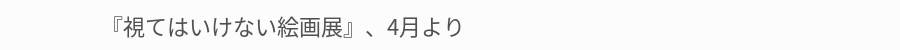『視てはいけない絵画展』、4月より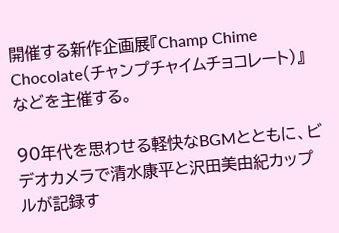開催する新作企画展『Champ Chime Chocolate(チャンプチャイムチョコレート)』などを主催する。

90年代を思わせる軽快なBGMとともに、ビデオカメラで清水康平と沢田美由紀カップルが記録す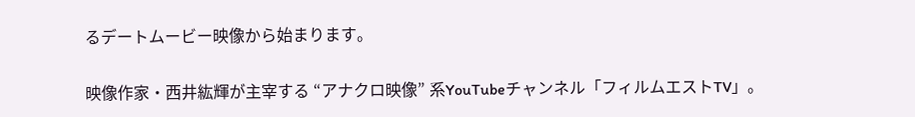るデートムービー映像から始まります。

映像作家・西井紘輝が主宰する “アナクロ映像” 系YouTubeチャンネル「フィルムエストTV」。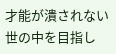才能が潰されない世の中を目指し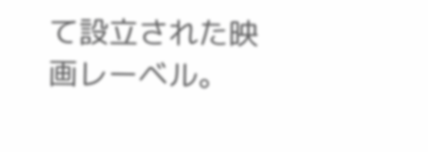て設立された映画レーベル。